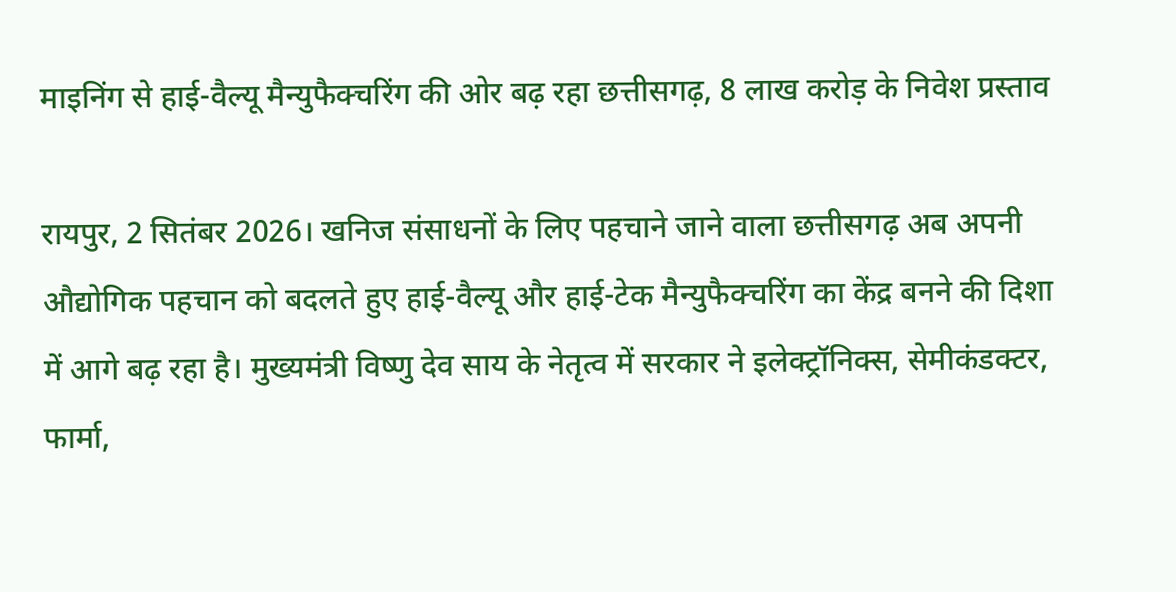माइनिंग से हाई-वैल्यू मैन्युफैक्चरिंग की ओर बढ़ रहा छत्तीसगढ़, 8 लाख करोड़ के निवेश प्रस्ताव

रायपुर, 2 सितंबर 2026। खनिज संसाधनों के लिए पहचाने जाने वाला छत्तीसगढ़ अब अपनी औद्योगिक पहचान को बदलते हुए हाई-वैल्यू और हाई-टेक मैन्युफैक्चरिंग का केंद्र बनने की दिशा में आगे बढ़ रहा है। मुख्यमंत्री विष्णु देव साय के नेतृत्व में सरकार ने इलेक्ट्रॉनिक्स, सेमीकंडक्टर, फार्मा,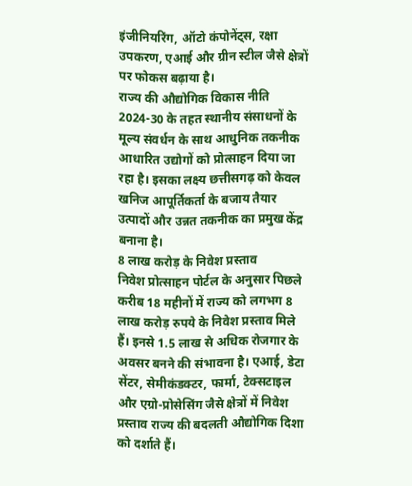इंजीनियरिंग, ऑटो कंपोनेंट्स, रक्षा उपकरण, एआई और ग्रीन स्टील जैसे क्षेत्रों पर फोकस बढ़ाया है।
राज्य की औद्योगिक विकास नीति 2024-30 के तहत स्थानीय संसाधनों के मूल्य संवर्धन के साथ आधुनिक तकनीक आधारित उद्योगों को प्रोत्साहन दिया जा रहा है। इसका लक्ष्य छत्तीसगढ़ को केवल खनिज आपूर्तिकर्ता के बजाय तैयार उत्पादों और उन्नत तकनीक का प्रमुख केंद्र बनाना है।
8 लाख करोड़ के निवेश प्रस्ताव
निवेश प्रोत्साहन पोर्टल के अनुसार पिछले करीब 18 महीनों में राज्य को लगभग 8 लाख करोड़ रुपये के निवेश प्रस्ताव मिले हैं। इनसे 1.5 लाख से अधिक रोजगार के अवसर बनने की संभावना है। एआई, डेटा सेंटर, सेमीकंडक्टर, फार्मा, टेक्सटाइल और एग्रो-प्रोसेसिंग जैसे क्षेत्रों में निवेश प्रस्ताव राज्य की बदलती औद्योगिक दिशा को दर्शाते हैं।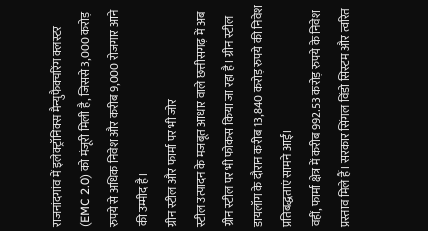राजनांदगांव में इलेक्ट्रॉनिक्स मैन्युफैक्चरिंग क्लस्टर (EMC 2.0) को मंजूरी मिली है, जिससे 3,000 करोड़ रुपये से अधिक निवेश और करीब 9,000 रोजगार आने की उम्मीद है।
ग्रीन स्टील और फार्मा पर भी जोर
स्टील उत्पादन के मजबूत आधार वाले छत्तीसगढ़ में अब ग्रीन स्टील पर भी फोकस किया जा रहा है। ग्रीन स्टील डायलॉग के दौरान करीब 13,840 करोड़ रुपये की निवेश प्रतिबद्धताएं सामने आईं।
वहीं, फार्मा क्षेत्र में करीब 992.53 करोड़ रुपये के निवेश प्रस्ताव मिले हैं। सरकार सिंगल विंडो सिस्टम और त्वरित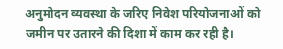अनुमोदन व्यवस्था के जरिए निवेश परियोजनाओं को जमीन पर उतारने की दिशा में काम कर रही है।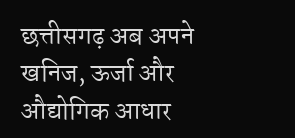छत्तीसगढ़ अब अपने खनिज, ऊर्जा और औद्योगिक आधार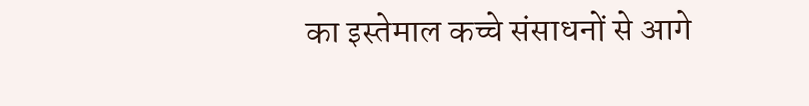का इस्तेमाल कच्चे संसाधनों से आगे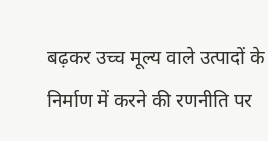बढ़कर उच्च मूल्य वाले उत्पादों के निर्माण में करने की रणनीति पर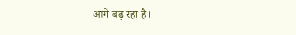आगे बढ़ रहा है।